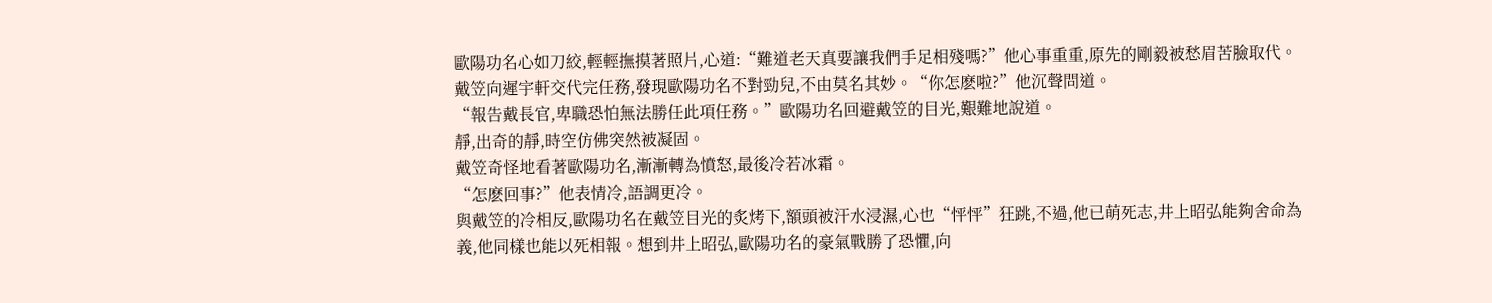歐陽功名心如刀絞,輕輕撫摸著照片,心道:“難道老天真要讓我們手足相殘嗎?”他心事重重,原先的剛毅被愁眉苦臉取代。
戴笠向遲宇軒交代完任務,發現歐陽功名不對勁兒,不由莫名其妙。“你怎麽啦?”他沉聲問道。
“報告戴長官,卑職恐怕無法勝任此項任務。”歐陽功名回避戴笠的目光,艱難地說道。
靜,出奇的靜,時空仿佛突然被凝固。
戴笠奇怪地看著歐陽功名,漸漸轉為憤怒,最後冷若冰霜。
“怎麽回事?”他表情冷,語調更冷。
與戴笠的冷相反,歐陽功名在戴笠目光的炙烤下,額頭被汗水浸濕,心也“怦怦”狂跳,不過,他已萌死志,井上昭弘能夠舍命為義,他同樣也能以死相報。想到井上昭弘,歐陽功名的豪氣戰勝了恐懼,向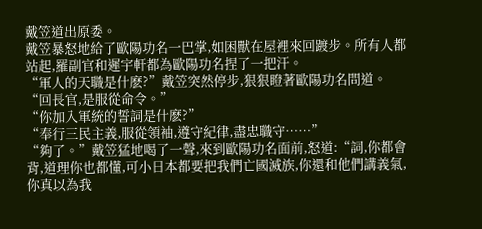戴笠道出原委。
戴笠暴怒地給了歐陽功名一巴掌,如困獸在屋裡來回踱步。所有人都站起,羅副官和遲宇軒都為歐陽功名捏了一把汗。
“軍人的天職是什麽?”戴笠突然停步,狠狠瞪著歐陽功名問道。
“回長官,是服從命令。”
“你加入軍統的誓詞是什麽?”
“奉行三民主義,服從領袖,遵守紀律,盡忠職守……”
“夠了。”戴笠猛地喝了一聲,來到歐陽功名面前,怒道:“詞,你都會背,道理你也都懂,可小日本都要把我們亡國滅族,你還和他們講義氣,你真以為我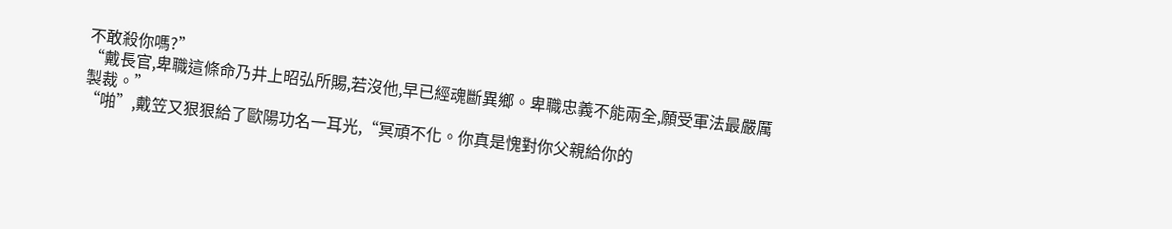不敢殺你嗎?”
“戴長官,卑職這條命乃井上昭弘所賜,若沒他,早已經魂斷異鄉。卑職忠義不能兩全,願受軍法最嚴厲製裁。”
“啪”,戴笠又狠狠給了歐陽功名一耳光,“冥頑不化。你真是愧對你父親給你的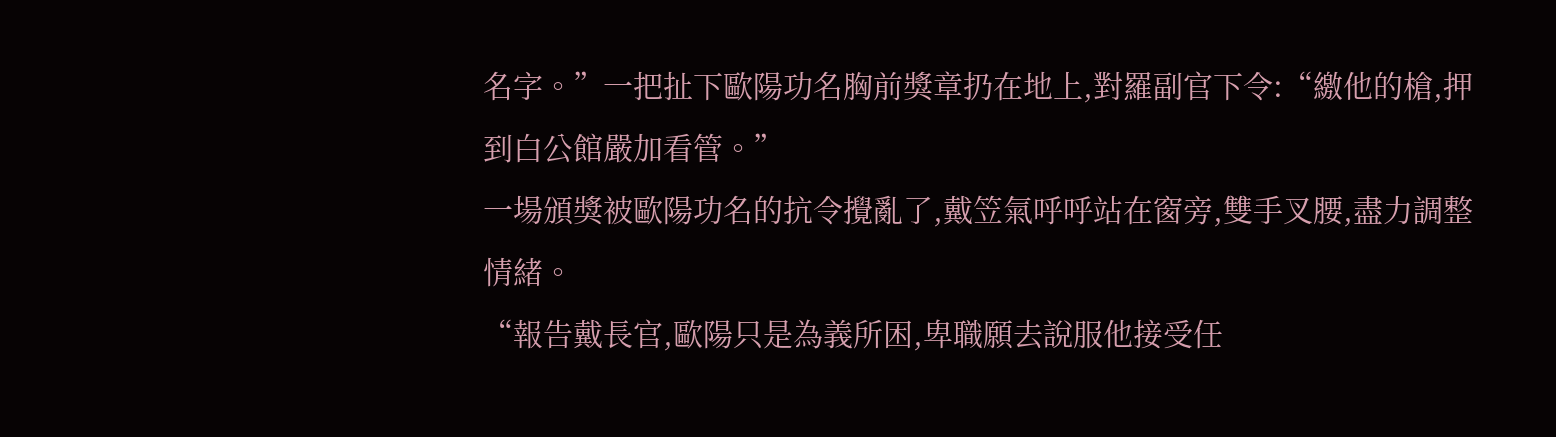名字。”一把扯下歐陽功名胸前獎章扔在地上,對羅副官下令:“繳他的槍,押到白公館嚴加看管。”
一場頒獎被歐陽功名的抗令攪亂了,戴笠氣呼呼站在窗旁,雙手叉腰,盡力調整情緒。
“報告戴長官,歐陽只是為義所困,卑職願去說服他接受任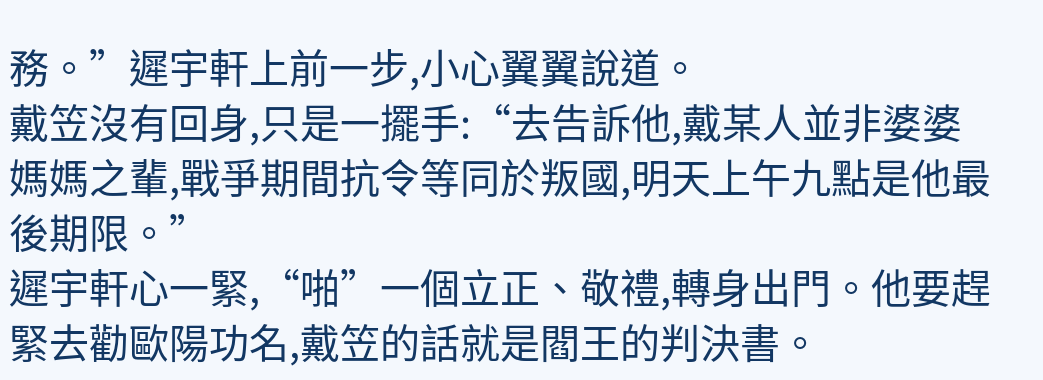務。”遲宇軒上前一步,小心翼翼說道。
戴笠沒有回身,只是一擺手:“去告訴他,戴某人並非婆婆媽媽之輩,戰爭期間抗令等同於叛國,明天上午九點是他最後期限。”
遲宇軒心一緊,“啪”一個立正、敬禮,轉身出門。他要趕緊去勸歐陽功名,戴笠的話就是閻王的判決書。